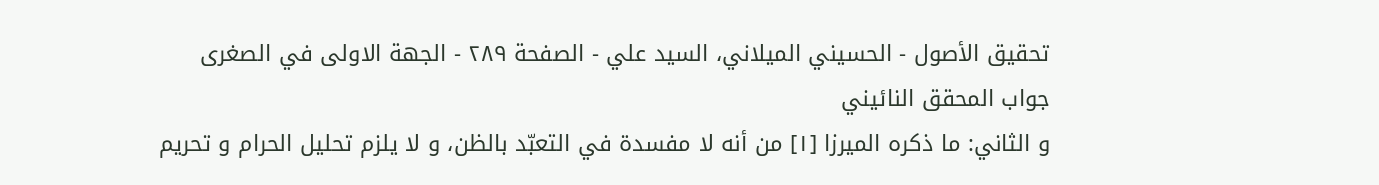تحقيق الأصول - الحسيني الميلاني، السيد علي - الصفحة ٢٨٩ - الجهة الاولى في الصغرى
جواب المحقق النائيني
و الثاني: ما ذكره الميرزا [١] من أنه لا مفسدة في التعبّد بالظن، و لا يلزم تحليل الحرام و تحريم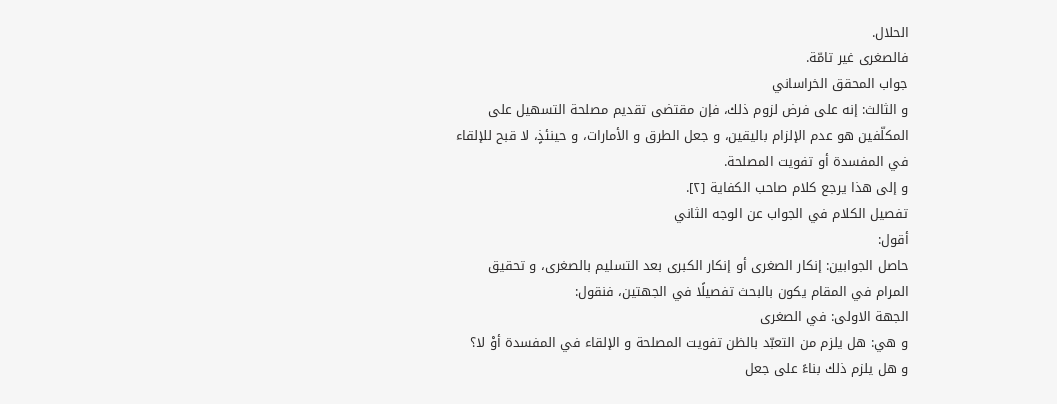الحلال.
فالصغرى غير تامّة.
جواب المحقق الخراساني
و الثالث: إنه على فرض لزوم ذلك، فإن مقتضى تقديم مصلحة التسهيل على المكلّفين هو عدم الإلزام باليقين، و جعل الطرق و الأمارات، و حينئذٍ، لا قبح للإلقاء في المفسدة أو تفويت المصلحة.
و إلى هذا يرجع كلام صاحب الكفاية [٢].
تفصيل الكلام في الجواب عن الوجه الثاني
أقول:
حاصل الجوابين: إنكار الصغرى أو إنكار الكبرى بعد التسليم بالصغرى، و تحقيق المرام في المقام يكون بالبحث تفصيلًا في الجهتين، فنقول:
الجهة الاولى: في الصغرى
و هي: هل يلزم من التعبّد بالظن تفويت المصلحة و الإلقاء في المفسدة أوْ لا؟
و هل يلزم ذلك بناءً على جعل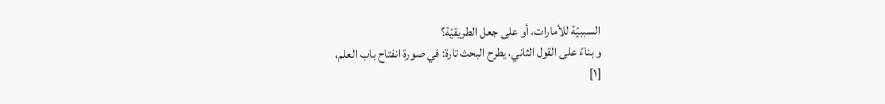السببيّة للأمارات، أو على جعل الطريقيّة؟
و بناءً على القول الثاني، يطرح البحث تارة: في صورة انفتاح باب العلم،
[١]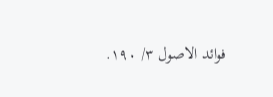فوائد الاصول ٣/ ١٩٠.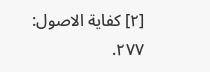[٢] كفاية الاصول: ٢٧٧.